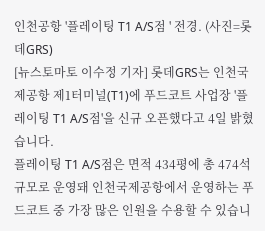인천공항 '플레이팅 T1 A/S점 ' 전경. (사진=롯데GRS)
[뉴스토마토 이수정 기자] 롯데GRS는 인천국제공항 제1터미널(T1)에 푸드코트 사업장 '플레이팅 T1 A/S점'을 신규 오픈했다고 4일 밝혔습니다.
플레이팅 T1 A/S점은 면적 434평에 총 474석 규모로 운영돼 인천국제공항에서 운영하는 푸드코트 중 가장 많은 인원을 수용할 수 있습니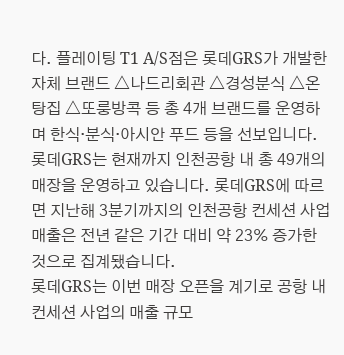다. 플레이팅 T1 A/S점은 롯데GRS가 개발한 자체 브랜드 △나드리회관 △경성분식 △온탕집 △또룽방콕 등 총 4개 브랜드를 운영하며 한식·분식·아시안 푸드 등을 선보입니다.
롯데GRS는 현재까지 인천공항 내 총 49개의 매장을 운영하고 있습니다. 롯데GRS에 따르면 지난해 3분기까지의 인천공항 컨세션 사업 매출은 전년 같은 기간 대비 약 23% 증가한 것으로 집계됐습니다.
롯데GRS는 이번 매장 오픈을 계기로 공항 내 컨세션 사업의 매출 규모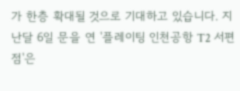가 한층 확대될 것으로 기대하고 있습니다. 지난달 6일 문을 연 '플레이팅 인천공항 T2 서편점'은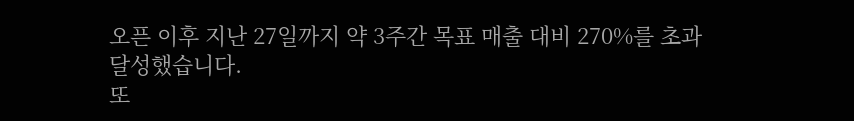오픈 이후 지난 27일까지 약 3주간 목표 매출 대비 270%를 초과 달성했습니다.
또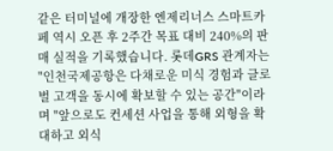같은 터미널에 개장한 엔제리너스 스마트카페 역시 오픈 후 2주간 목표 대비 240%의 판매 실적을 기록했습니다. 롯데GRS 관계자는 "인천국제공항은 다채로운 미식 경험과 글로벌 고객을 동시에 확보할 수 있는 공간"이라며 "앞으로도 컨세션 사업을 통해 외형을 확대하고 외식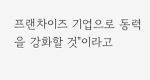프랜차이즈 기업으로 동력을 강화할 것"이라고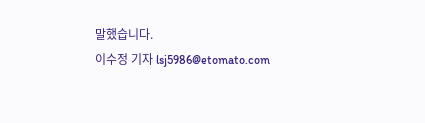말했습니다.
이수정 기자 lsj5986@etomato.com